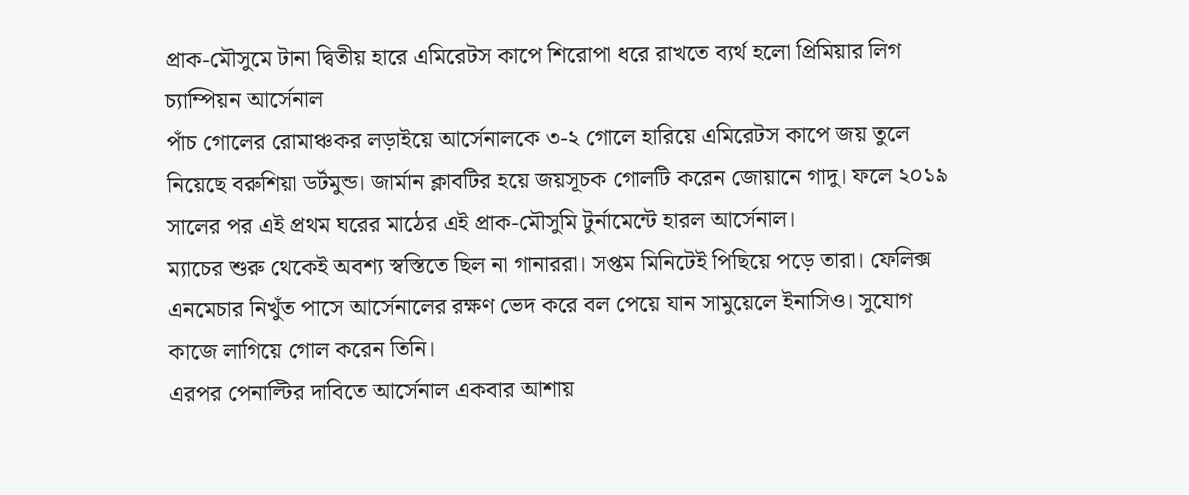প্রাক-মৌসুমে টানা দ্বিতীয় হারে এমিরেটস কাপে শিরোপা ধরে রাখতে ব্যর্থ হলো প্রিমিয়ার লিগ চ্যাম্পিয়ন আর্সেনাল
পাঁচ গোলের রোমাঞ্চকর লড়াইয়ে আর্সেনালকে ৩-২ গোলে হারিয়ে এমিরেটস কাপে জয় তুলে নিয়েছে বরুশিয়া ডর্টমুন্ড। জার্মান ক্লাবটির হয়ে জয়সূচক গোলটি করেন জোয়ানে গাদু। ফলে ২০১৯ সালের পর এই প্রথম ঘরের মাঠের এই প্রাক-মৌসুমি টুর্নামেন্টে হারল আর্সেনাল।
ম্যাচের শুরু থেকেই অবশ্য স্বস্তিতে ছিল না গানাররা। সপ্তম মিনিটেই পিছিয়ে পড়ে তারা। ফেলিক্স এনমেচার নিখুঁত পাসে আর্সেনালের রক্ষণ ভেদ করে বল পেয়ে যান সামুয়েলে ইনাসিও। সুযোগ কাজে লাগিয়ে গোল করেন তিনি।
এরপর পেনাল্টির দাবিতে আর্সেনাল একবার আশায়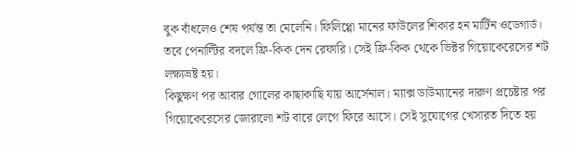বুক বাঁধলেও শেষ পর্যন্ত তা মেলেনি। ফিলিপ্পো মানের ফাউলের শিকার হন মার্টিন ওডেগার্ড। তবে পেনাল্টির বদলে ফ্রি-কিক দেন রেফারি। সেই ফ্রি-কিক থেকে ভিক্টর গিয়োকেরেসের শট লক্ষ্যভ্রষ্ট হয়।
কিছুক্ষণ পর আবার গোলের কাছাকাছি যায় আর্সেনাল। ম্যাক্স ডাউম্যানের দারুণ প্রচেষ্টার পর গিয়োকেরেসের জোরালো শট বারে লেগে ফিরে আসে। সেই সুযোগের খেসারত দিতে হয়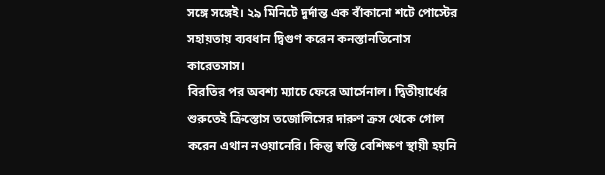সঙ্গে সঙ্গেই। ২৯ মিনিটে দুর্দান্ত এক বাঁকানো শটে পোস্টের সহায়তায় ব্যবধান দ্বিগুণ করেন কনস্তানতিনোস কারেতসাস।
বিরতির পর অবশ্য ম্যাচে ফেরে আর্সেনাল। দ্বিতীয়ার্ধের শুরুতেই ক্রিস্তোস তজোলিসের দারুণ ক্রস থেকে গোল করেন এথান নওয়ানেরি। কিন্তু স্বস্তি বেশিক্ষণ স্থায়ী হয়নি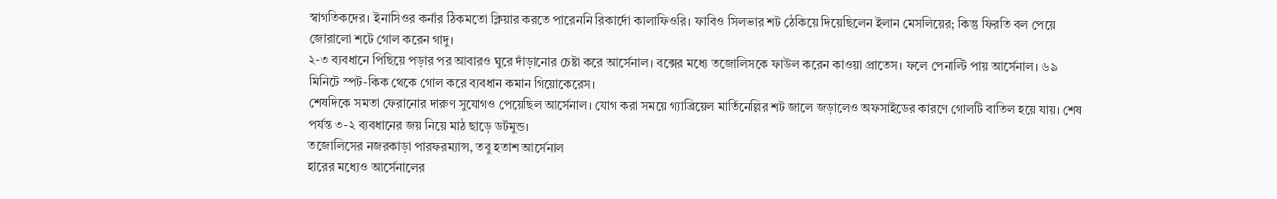স্বাগতিকদের। ইনাসিওর কর্নার ঠিকমতো ক্লিয়ার করতে পারেননি রিকার্দো কালাফিওরি। ফাবিও সিলভার শট ঠেকিয়ে দিয়েছিলেন ইলান মেসলিয়ের; কিন্তু ফিরতি বল পেয়ে জোরালো শটে গোল করেন গাদু।
২-৩ ব্যবধানে পিছিয়ে পড়ার পর আবারও ঘুরে দাঁড়ানোর চেষ্টা করে আর্সেনাল। বক্সের মধ্যে তজোলিসকে ফাউল করেন কাওয়া প্রাতেস। ফলে পেনাল্টি পায় আর্সেনাল। ৬৯ মিনিটে স্পট-কিক থেকে গোল করে ব্যবধান কমান গিয়োকেরেস।
শেষদিকে সমতা ফেরানোর দারুণ সুযোগও পেয়েছিল আর্সেনাল। যোগ করা সময়ে গ্যাব্রিয়েল মার্তিনেল্লির শট জালে জড়ালেও অফসাইডের কারণে গোলটি বাতিল হয়ে যায়। শেষ পর্যন্ত ৩-২ ব্যবধানের জয় নিয়ে মাঠ ছাড়ে ডর্টমুন্ড।
তজোলিসের নজরকাড়া পারফরম্যান্স, তবু হতাশ আর্সেনাল
হারের মধ্যেও আর্সেনালের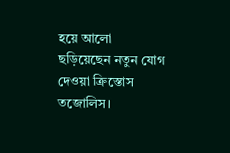হয়ে আলো ছড়িয়েছেন নতুন যোগ দেওয়া ক্রিস্তোস তজোলিস।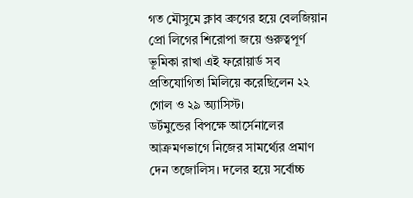গত মৌসুমে ক্লাব ব্রুগের হয়ে বেলজিয়ান প্রো লিগের শিরোপা জয়ে গুরুত্বপূর্ণ ভূমিকা রাখা এই ফরোয়ার্ড সব প্রতিযোগিতা মিলিয়ে করেছিলেন ২২ গোল ও ২৯ অ্যাসিস্ট।
ডর্টমুন্ডের বিপক্ষে আর্সেনালের আক্রমণভাগে নিজের সামর্থ্যের প্রমাণ দেন তজোলিস। দলের হয়ে সর্বোচ্চ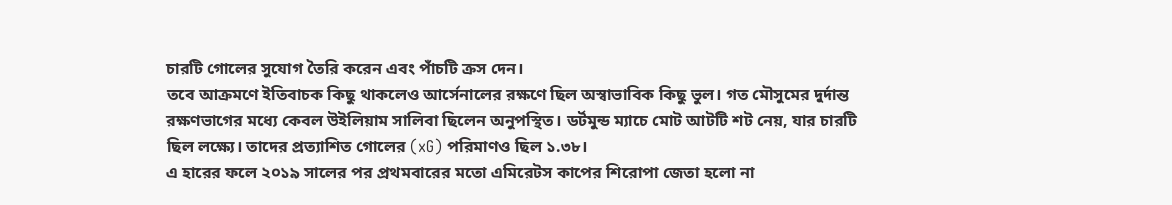চারটি গোলের সুযোগ তৈরি করেন এবং পাঁচটি ক্রস দেন।
তবে আক্রমণে ইতিবাচক কিছু থাকলেও আর্সেনালের রক্ষণে ছিল অস্বাভাবিক কিছু ভুল। গত মৌসুমের দুর্দান্ত রক্ষণভাগের মধ্যে কেবল উইলিয়াম সালিবা ছিলেন অনুপস্থিত। ডর্টমুন্ড ম্যাচে মোট আটটি শট নেয়, যার চারটি ছিল লক্ষ্যে। তাদের প্রত্যাশিত গোলের (xG) পরিমাণও ছিল ১.৩৮।
এ হারের ফলে ২০১৯ সালের পর প্রথমবারের মতো এমিরেটস কাপের শিরোপা জেতা হলো না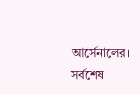আর্সেনালের। সর্বশেষ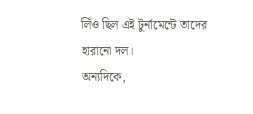লিঁও ছিল এই টুর্নামেন্টে তাদের হারানো দল।
অন্যদিকে,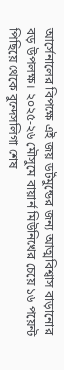আর্সেনালের বিপক্ষে এই জয় ডর্টমুন্ডের জন্য আত্মবিশ্বাস বাড়ানোর বড় উপলক্ষ। ২০২৫-২৬ মৌসুমে বায়ার্ন মিউনিখের চেয়ে ১৬ পয়েন্ট পিছিয়ে থেকে বুন্দেসলিগা শেষ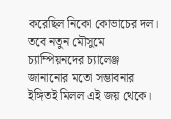করেছিল নিকো কোভাচের দল। তবে নতুন মৌসুমে চ্যাম্পিয়নদের চ্যালেঞ্জ জানানোর মতো সম্ভাবনার ইঙ্গিতই মিলল এই জয় থেকে।